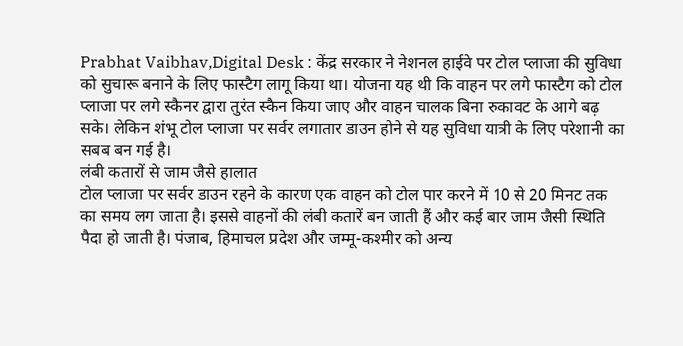Prabhat Vaibhav,Digital Desk : केंद्र सरकार ने नेशनल हाईवे पर टोल प्लाजा की सुविधा को सुचारू बनाने के लिए फास्टैग लागू किया था। योजना यह थी कि वाहन पर लगे फास्टैग को टोल प्लाजा पर लगे स्कैनर द्वारा तुरंत स्कैन किया जाए और वाहन चालक बिना रुकावट के आगे बढ़ सके। लेकिन शंभू टोल प्लाजा पर सर्वर लगातार डाउन होने से यह सुविधा यात्री के लिए परेशानी का सबब बन गई है।
लंबी कतारों से जाम जैसे हालात
टोल प्लाजा पर सर्वर डाउन रहने के कारण एक वाहन को टोल पार करने में 10 से 20 मिनट तक का समय लग जाता है। इससे वाहनों की लंबी कतारें बन जाती हैं और कई बार जाम जैसी स्थिति पैदा हो जाती है। पंजाब, हिमाचल प्रदेश और जम्मू-कश्मीर को अन्य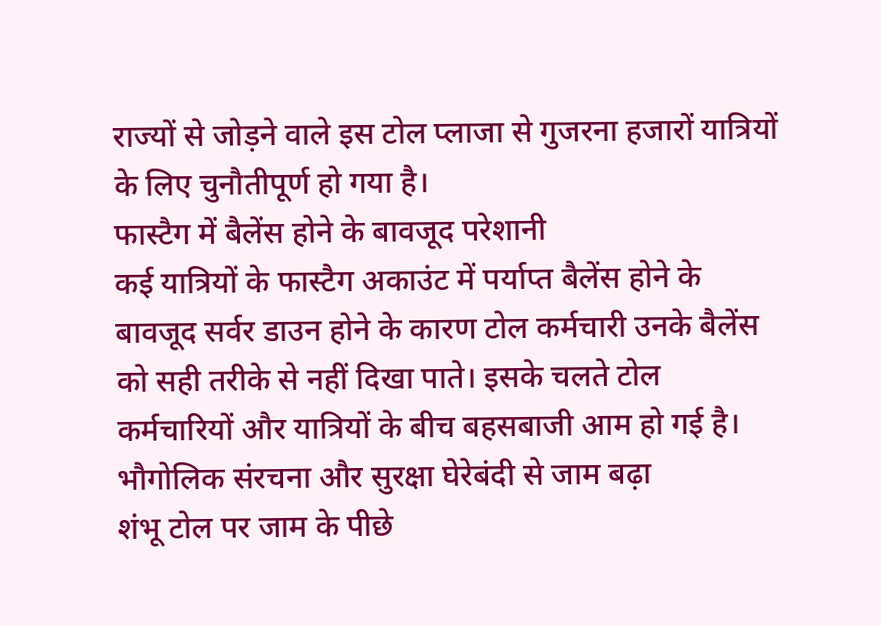राज्यों से जोड़ने वाले इस टोल प्लाजा से गुजरना हजारों यात्रियों के लिए चुनौतीपूर्ण हो गया है।
फास्टैग में बैलेंस होने के बावजूद परेशानी
कई यात्रियों के फास्टैग अकाउंट में पर्याप्त बैलेंस होने के बावजूद सर्वर डाउन होने के कारण टोल कर्मचारी उनके बैलेंस को सही तरीके से नहीं दिखा पाते। इसके चलते टोल कर्मचारियों और यात्रियों के बीच बहसबाजी आम हो गई है।
भौगोलिक संरचना और सुरक्षा घेरेबंदी से जाम बढ़ा
शंभू टोल पर जाम के पीछे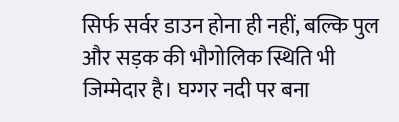सिर्फ सर्वर डाउन होना ही नहीं, बल्कि पुल और सड़क की भौगोलिक स्थिति भी जिम्मेदार है। घग्गर नदी पर बना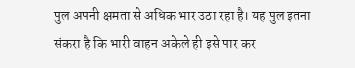पुल अपनी क्षमता से अधिक भार उठा रहा है। यह पुल इतना संकरा है कि भारी वाहन अकेले ही इसे पार कर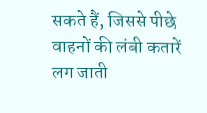सकते हैं, जिससे पीछे वाहनों की लंबी कतारें लग जाती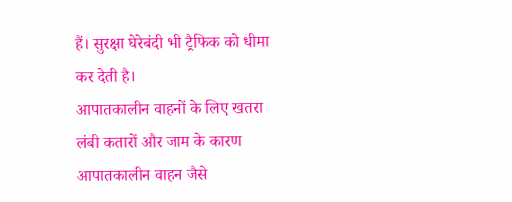हैं। सुरक्षा घेरेबंदी भी ट्रैफिक को धीमा कर देती है।
आपातकालीन वाहनों के लिए खतरा
लंबी कतारों और जाम के कारण आपातकालीन वाहन जैसे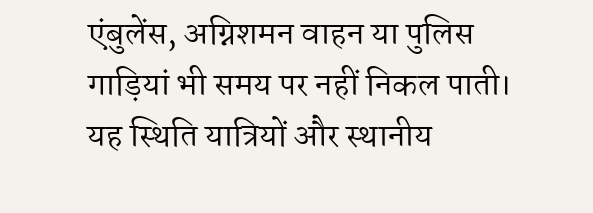एंबुलेंस, अग्निशमन वाहन या पुलिस गाड़ियां भी समय पर नहीं निकल पाती। यह स्थिति यात्रियों और स्थानीय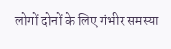लोगों दोनों के लिए गंभीर समस्या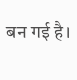बन गई है।